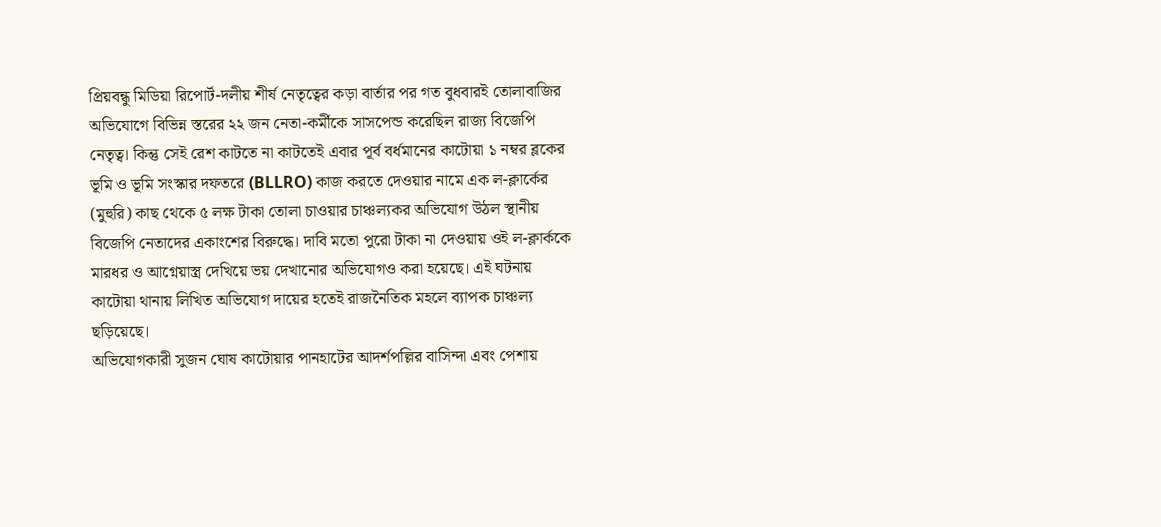প্রিয়বন্ধু মিডিয়া রিপোর্ট-দলীয় শীর্ষ নেতৃত্বের কড়া বার্তার পর গত বুধবারই তোলাবাজির অভিযোগে বিভিন্ন স্তরের ২২ জন নেতা-কর্মীকে সাসপেন্ড করেছিল রাজ্য বিজেপি নেতৃত্ব। কিন্তু সেই রেশ কাটতে না কাটতেই এবার পূর্ব বর্ধমানের কাটোয়া ১ নম্বর ব্লকের ভূমি ও ভূমি সংস্কার দফতরে (BLLRO) কাজ করতে দেওয়ার নামে এক ল-ক্লার্কের (মুহুরি) কাছ থেকে ৫ লক্ষ টাকা তোলা চাওয়ার চাঞ্চল্যকর অভিযোগ উঠল স্থানীয় বিজেপি নেতাদের একাংশের বিরুদ্ধে। দাবি মতো পুরো টাকা না দেওয়ায় ওই ল-ক্লার্ককে মারধর ও আগ্নেয়াস্ত্র দেখিয়ে ভয় দেখানোর অভিযোগও করা হয়েছে। এই ঘটনায় কাটোয়া থানায় লিখিত অভিযোগ দায়ের হতেই রাজনৈতিক মহলে ব্যাপক চাঞ্চল্য ছড়িয়েছে।
অভিযোগকারী সুজন ঘোষ কাটোয়ার পানহাটের আদর্শপল্লির বাসিন্দা এবং পেশায়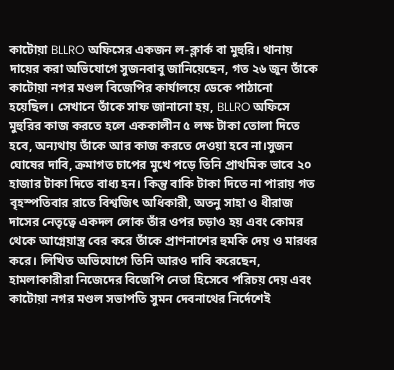কাটোয়া BLLRO অফিসের একজন ল-ক্লার্ক বা মুহুরি। থানায় দায়ের করা অভিযোগে সুজনবাবু জানিয়েছেন, গত ২৬ জুন তাঁকে কাটোয়া নগর মণ্ডল বিজেপির কার্যালয়ে ডেকে পাঠানো হয়েছিল। সেখানে তাঁকে সাফ জানানো হয়, BLLRO অফিসে মুহুরির কাজ করতে হলে এককালীন ৫ লক্ষ টাকা তোলা দিতে হবে, অন্যথায় তাঁকে আর কাজ করতে দেওয়া হবে না।সুজন ঘোষের দাবি, ক্রমাগত চাপের মুখে পড়ে তিনি প্রাথমিক ভাবে ২০ হাজার টাকা দিতে বাধ্য হন। কিন্তু বাকি টাকা দিতে না পারায় গত বৃহস্পতিবার রাতে বিশ্বজিৎ অধিকারী, অতনু সাহা ও ধীরাজ দাসের নেতৃত্বে একদল লোক তাঁর ওপর চড়াও হয় এবং কোমর থেকে আগ্নেয়াস্ত্র বের করে তাঁকে প্রাণনাশের হুমকি দেয় ও মারধর করে। লিখিত অভিযোগে তিনি আরও দাবি করেছেন, হামলাকারীরা নিজেদের বিজেপি নেতা হিসেবে পরিচয় দেয় এবং কাটোয়া নগর মণ্ডল সভাপতি সুমন দেবনাথের নির্দেশেই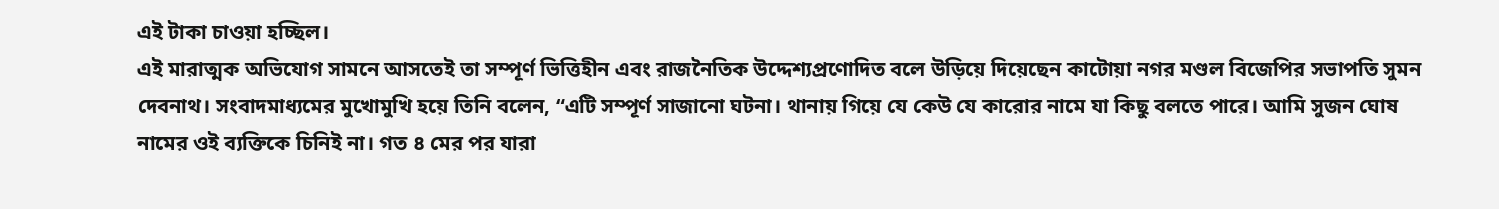এই টাকা চাওয়া হচ্ছিল।
এই মারাত্মক অভিযোগ সামনে আসতেই তা সম্পূর্ণ ভিত্তিহীন এবং রাজনৈতিক উদ্দেশ্যপ্রণোদিত বলে উড়িয়ে দিয়েছেন কাটোয়া নগর মণ্ডল বিজেপির সভাপতি সুমন দেবনাথ। সংবাদমাধ্যমের মুখোমুখি হয়ে তিনি বলেন, “এটি সম্পূর্ণ সাজানো ঘটনা। থানায় গিয়ে যে কেউ যে কারোর নামে যা কিছু বলতে পারে। আমি সুজন ঘোষ নামের ওই ব্যক্তিকে চিনিই না। গত ৪ মের পর যারা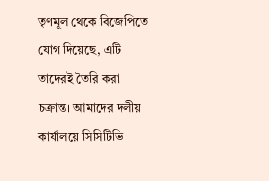তৃণমূল থেকে বিজেপিতে যোগ দিয়েছে, এটি তাদেরই তৈরি করা চক্রান্ত। আমাদের দলীয় কার্যালয়ে সিসিটিভি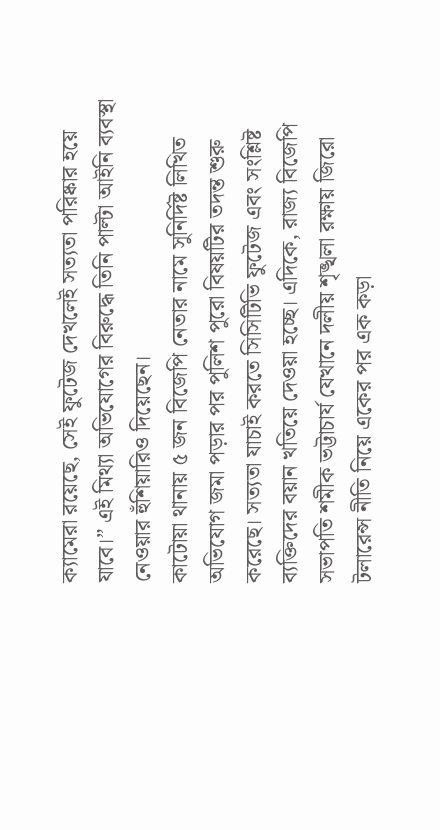ক্যামেরা রয়েছে, সেই ফুটেজ দেখলেই সত্যতা পরিষ্কার হয়ে যাবে।” এই মিথ্যা অভিযোগের বিরুদ্ধে তিনি পাল্টা আইনি ব্যবস্থা নেওয়ার হুঁশিয়ারিও দিয়েছেন।
কাটোয়া থানায় ৫ জন বিজেপি নেতার নামে সুনির্দিষ্ট লিখিত অভিযোগ জমা পড়ার পর পুলিশ পুরো বিষয়টির তদন্ত শুরু করেছে। সত্যতা যাচাই করতে সিসিটিভি ফুটেজ এবং সংশ্লিষ্ট ব্যক্তিদের বয়ান খতিয়ে দেওয়া হচ্ছে। এদিকে, রাজ্য বিজেপি সভাপতি শমীক ভট্টাচার্য যেখানে দলীয় শৃঙ্খলা রক্ষায় জিরো টলারেন্স নীতি নিয়ে একের পর এক কড়া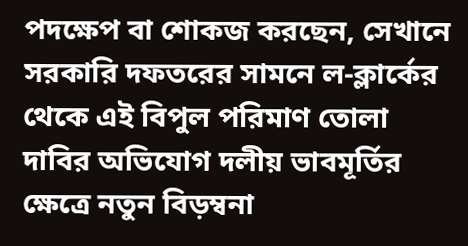পদক্ষেপ বা শোকজ করছেন, সেখানে সরকারি দফতরের সামনে ল-ক্লার্কের থেকে এই বিপুল পরিমাণ তোলা দাবির অভিযোগ দলীয় ভাবমূর্তির ক্ষেত্রে নতুন বিড়ম্বনা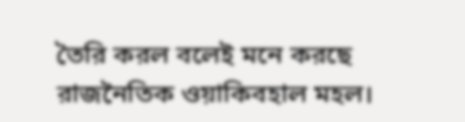তৈরি করল বলেই মনে করছে রাজনৈতিক ওয়াকিবহাল মহল।